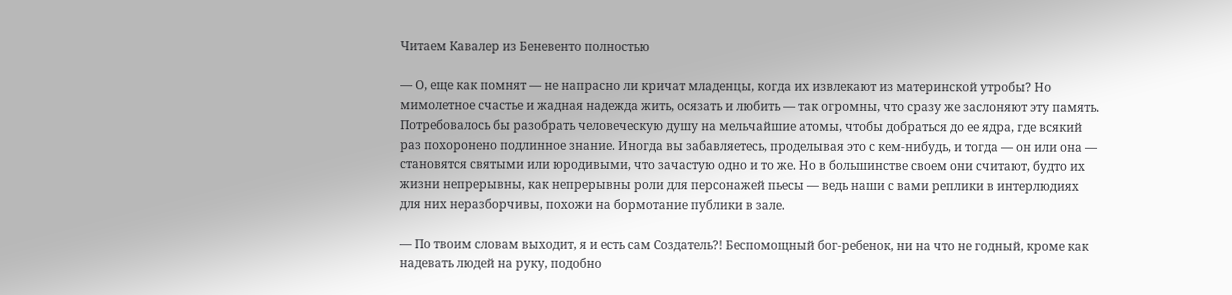Читаем Кавалер из Беневенто полностью

— О, еще как помнят — не напрасно ли кричат младенцы, когда их извлекают из материнской утробы? Но мимолетное счастье и жадная надежда жить, осязать и любить — так огромны, что сразу же заслоняют эту память. Потребовалось бы разобрать человеческую душу на мельчайшие атомы, чтобы добраться до ее ядра, где всякий раз похоронено подлинное знание. Иногда вы забавляетесь, проделывая это с кем-нибудь, и тогда — он или она — становятся святыми или юродивыми, что зачастую одно и то же. Но в большинстве своем они считают, будто их жизни непрерывны, как непрерывны роли для персонажей пьесы — ведь наши с вами реплики в интерлюдиях для них неразборчивы, похожи на бормотание публики в зале.

— По твоим словам выходит, я и есть сам Создатель?! Беспомощный бог-ребенок, ни на что не годный, кроме как надевать людей на руку, подобно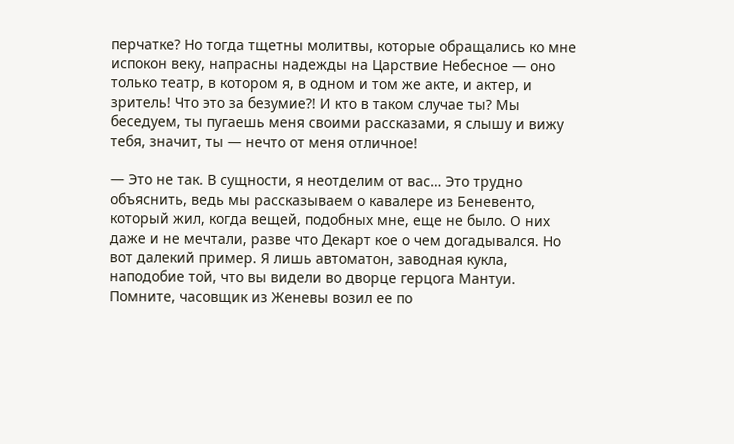перчатке? Но тогда тщетны молитвы, которые обращались ко мне испокон веку, напрасны надежды на Царствие Небесное — оно только театр, в котором я, в одном и том же акте, и актер, и зритель! Что это за безумие?! И кто в таком случае ты? Мы беседуем, ты пугаешь меня своими рассказами, я слышу и вижу тебя, значит, ты — нечто от меня отличное!

— Это не так. В сущности, я неотделим от вас… Это трудно объяснить, ведь мы рассказываем о кавалере из Беневенто, который жил, когда вещей, подобных мне, еще не было. О них даже и не мечтали, разве что Декарт кое о чем догадывался. Но вот далекий пример. Я лишь автоматон, заводная кукла, наподобие той, что вы видели во дворце герцога Мантуи. Помните, часовщик из Женевы возил ее по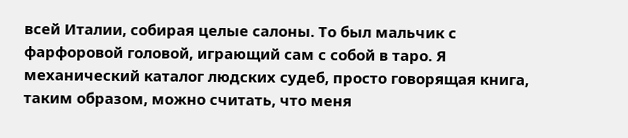всей Италии, собирая целые салоны. То был мальчик с фарфоровой головой, играющий сам с собой в таро. Я механический каталог людских судеб, просто говорящая книга, таким образом, можно считать, что меня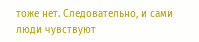тоже нет. Следовательно, и сами люди чувствуют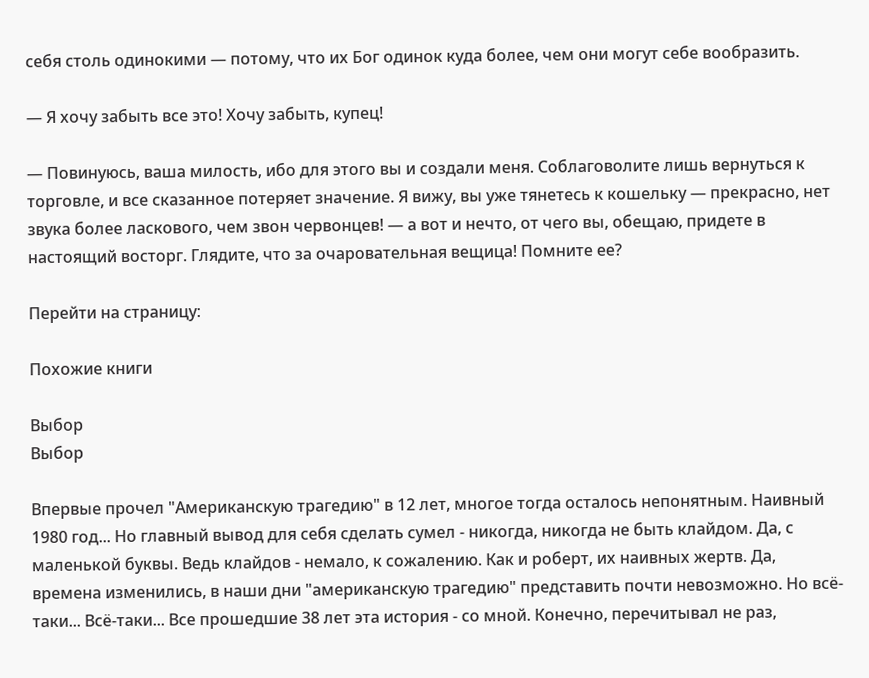себя столь одинокими — потому, что их Бог одинок куда более, чем они могут себе вообразить.

— Я хочу забыть все это! Хочу забыть, купец!

— Повинуюсь, ваша милость, ибо для этого вы и создали меня. Соблаговолите лишь вернуться к торговле, и все сказанное потеряет значение. Я вижу, вы уже тянетесь к кошельку — прекрасно, нет звука более ласкового, чем звон червонцев! — а вот и нечто, от чего вы, обещаю, придете в настоящий восторг. Глядите, что за очаровательная вещица! Помните ее?

Перейти на страницу:

Похожие книги

Выбор
Выбор

Впервые прочел "Американскую трагедию" в 12 лет, многое тогда осталось непонятным. Наивный 1980 год... Но главный вывод для себя сделать сумел - никогда, никогда не быть клайдом. Да, с маленькой буквы. Ведь клайдов - немало, к сожалению. Как и роберт, их наивных жертв. Да, времена изменились, в наши дни "американскую трагедию" представить почти невозможно. Но всё-таки... Всё-таки... Все прошедшие 38 лет эта история - со мной. Конечно, перечитывал не раз,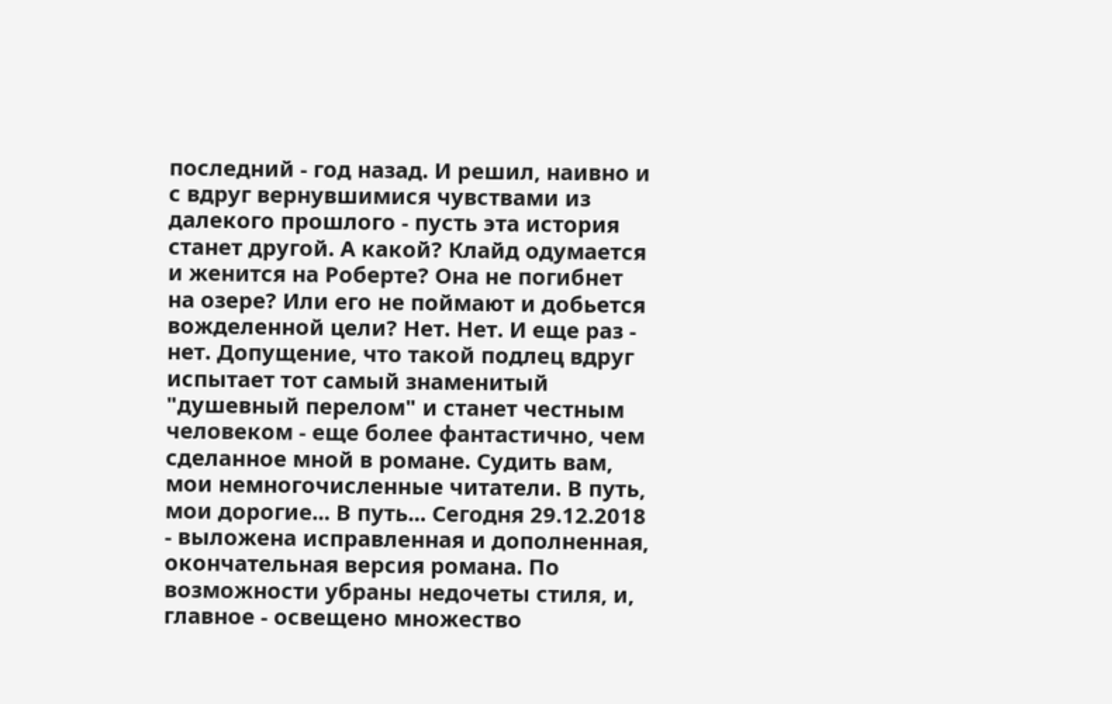последний - год назад. И решил, наивно и с вдруг вернувшимися чувствами из далекого прошлого - пусть эта история станет другой. А какой? Клайд одумается и женится на Роберте? Она не погибнет на озере? Или его не поймают и добьется вожделенной цели? Нет. Нет. И еще раз - нет. Допущение, что такой подлец вдруг испытает тот самый знаменитый "душевный перелом" и станет честным человеком - еще более фантастично, чем сделанное мной в романе. Судить вам, мои немногочисленные читатели. В путь, мои дорогие... В путь... Сегодня 29.12.2018 - выложена исправленная и дополненная, окончательная версия романа. По возможности убраны недочеты стиля, и, главное - освещено множество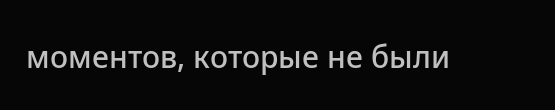моментов, которые не были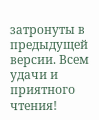затронуты в предыдущей версии. Всем удачи и приятного чтения!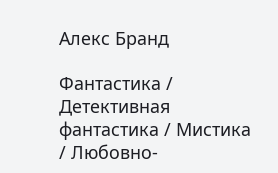Алекс Бранд

Фантастика / Детективная фантастика / Мистика / Любовно-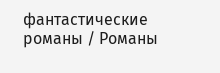фантастические романы / Романы